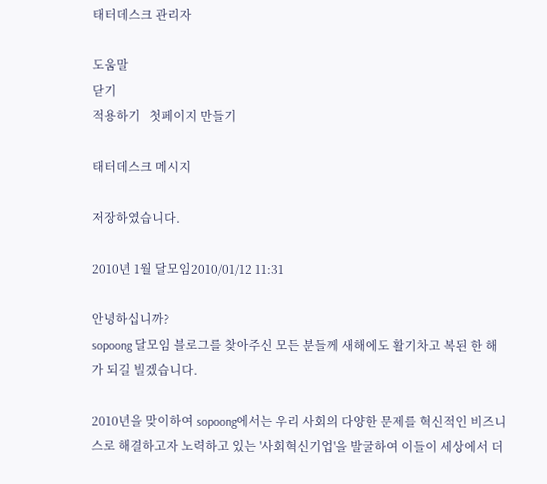태터데스크 관리자

도움말
닫기
적용하기   첫페이지 만들기

태터데스크 메시지

저장하였습니다.

2010년 1월 달모임2010/01/12 11:31

안녕하십니까?
sopoong 달모임 블로그를 찾아주신 모든 분들께 새해에도 활기차고 복된 한 해가 되길 빌겠습니다.

2010년을 맞이하여 sopoong에서는 우리 사회의 다양한 문제를 혁신적인 비즈니스로 해결하고자 노력하고 있는 '사회혁신기업'을 발굴하여 이들이 세상에서 더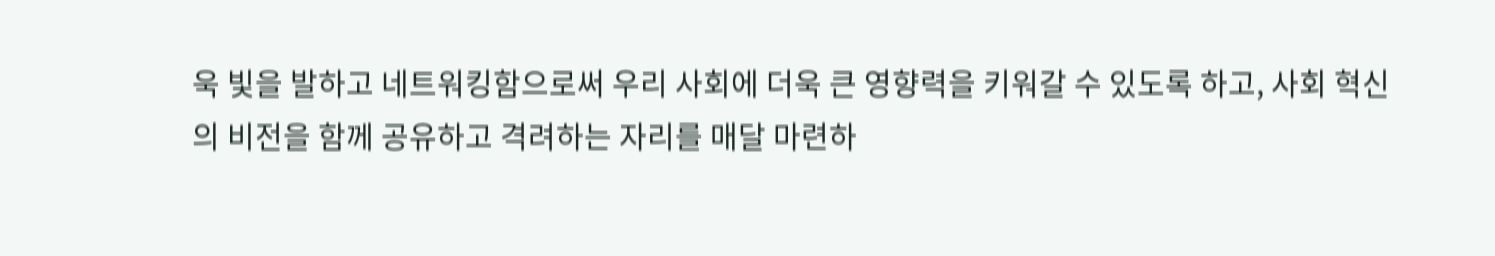욱 빛을 발하고 네트워킹함으로써 우리 사회에 더욱 큰 영향력을 키워갈 수 있도록 하고, 사회 혁신의 비전을 함께 공유하고 격려하는 자리를 매달 마련하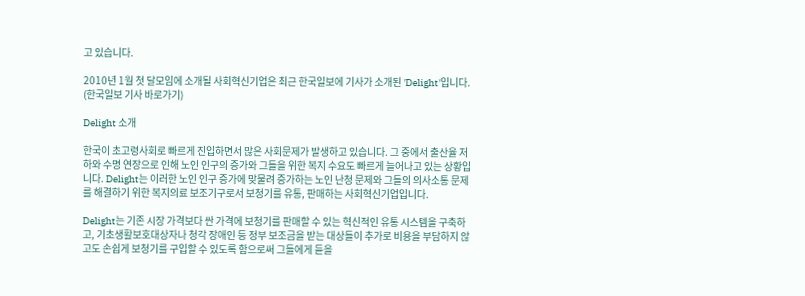고 있습니다.

2010년 1월 첫 달모임에 소개될 사회혁신기업은 최근 한국일보에 기사가 소개된 'Delight'입니다.
(한국일보 기사 바로가기)

Delight 소개

한국이 초고령사회로 빠르게 진입하면서 많은 사회문제가 발생하고 있습니다. 그 중에서 출산율 저하와 수명 연장으로 인해 노인 인구의 증가와 그들을 위한 복지 수요도 빠르게 늘어나고 있는 상황입니다. Delight는 이러한 노인 인구 증가에 맞물려 증가하는 노인 난청 문제와 그들의 의사소통 문제를 해결하기 위한 복지의료 보조기구로서 보청기를 유통, 판매하는 사회혁신기업입니다.

Delight는 기존 시장 가격보다 싼 가격에 보청기를 판매할 수 있는 혁신적인 유통 시스템을 구축하고, 기초생활보호대상자나 청각 장애인 등 정부 보조금을 받는 대상들이 추가로 비용을 부담하지 않고도 손쉽게 보청기를 구입할 수 있도록 함으로써 그들에게 듣을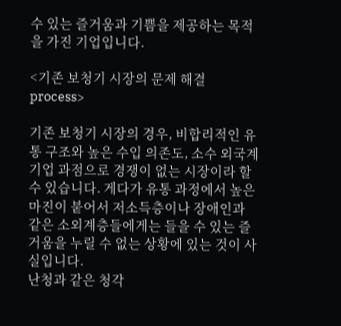수 있는 즐거움과 기쁨을 제공하는 목적을 가진 기업입니다.

<기존 보청기 시장의 문제 해결 process>

기존 보청기 시장의 경우, 비합리적인 유통 구조와 높은 수입 의존도, 소수 외국계 기업 과점으로 경쟁이 없는 시장이라 할 수 있습니다. 게다가 유통 과정에서 높은 마진이 붙어서 저소득층이나 장애인과 같은 소외계층들에게는 들을 수 있는 즐거움을 누릴 수 없는 상황에 있는 것이 사실입니다.
난청과 같은 청각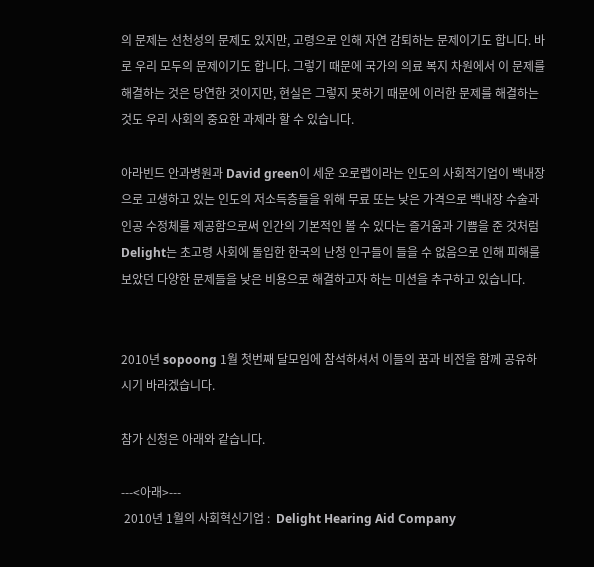의 문제는 선천성의 문제도 있지만, 고령으로 인해 자연 감퇴하는 문제이기도 합니다. 바로 우리 모두의 문제이기도 합니다. 그렇기 때문에 국가의 의료 복지 차원에서 이 문제를 해결하는 것은 당연한 것이지만, 현실은 그렇지 못하기 때문에 이러한 문제를 해결하는 것도 우리 사회의 중요한 과제라 할 수 있습니다.

아라빈드 안과병원과 David green이 세운 오로랩이라는 인도의 사회적기업이 백내장으로 고생하고 있는 인도의 저소득층들을 위해 무료 또는 낮은 가격으로 백내장 수술과 인공 수정체를 제공함으로써 인간의 기본적인 볼 수 있다는 즐거움과 기쁨을 준 것처럼 Delight는 초고령 사회에 돌입한 한국의 난청 인구들이 들을 수 없음으로 인해 피해를 보았던 다양한 문제들을 낮은 비용으로 해결하고자 하는 미션을 추구하고 있습니다.


2010년 sopoong 1월 첫번째 달모임에 참석하셔서 이들의 꿈과 비전을 함께 공유하시기 바라겠습니다.

참가 신청은 아래와 같습니다.

---<아래>---
 2010년 1월의 사회혁신기업 :  Delight Hearing Aid Company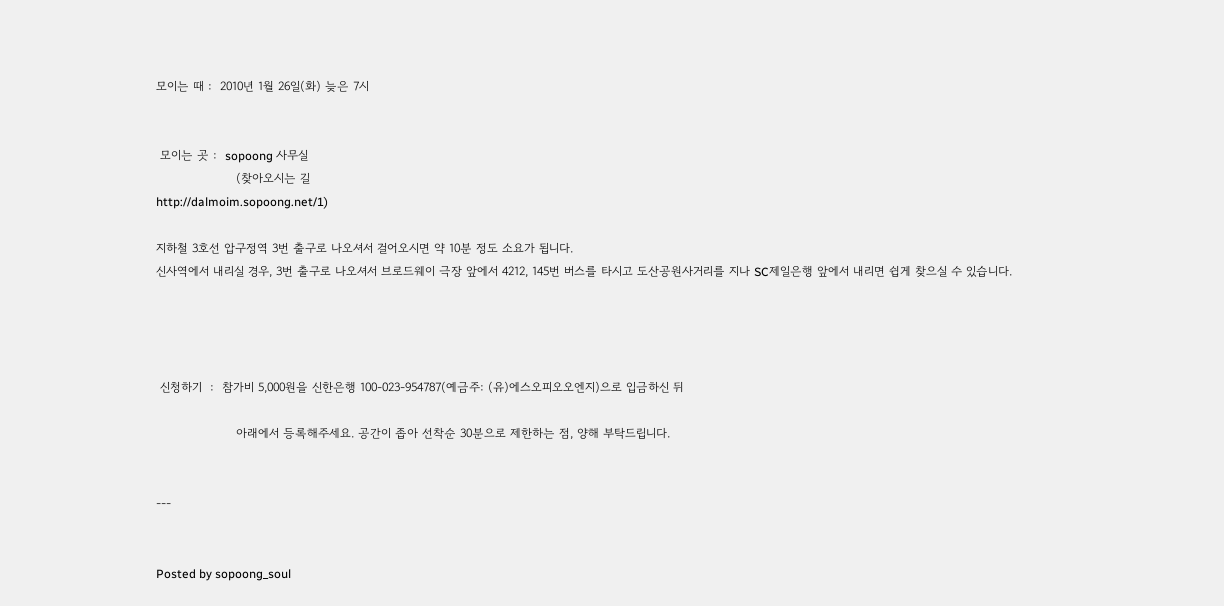모이는 때 :  2010년 1월 26일(화) 늦은 7시


 모이는 곳 :  sopoong 사무실
                    (찾아오시는 길
http://dalmoim.sopoong.net/1)

지하철 3호선 압구정역 3번 출구로 나오셔서 걸어오시면 약 10분 정도 소요가 됩니다.
신사역에서 내리실 경우, 3번 출구로 나오셔서 브로드웨이 극장 앞에서 4212, 145번 버스를 타시고 도산공원사거리를 지나 SC제일은행 앞에서 내리면 쉽게 찾으실 수 있습니다.




 신청하기  :  참가비 5,000원을 신한은행 100-023-954787(예금주: (유)에스오피오오엔지)으로 입금하신 뒤

                    아래에서 등록해주세요. 공간이 좁아 선착순 30분으로 제한하는 점, 양해 부탁드립니다.


---


Posted by sopoong_soul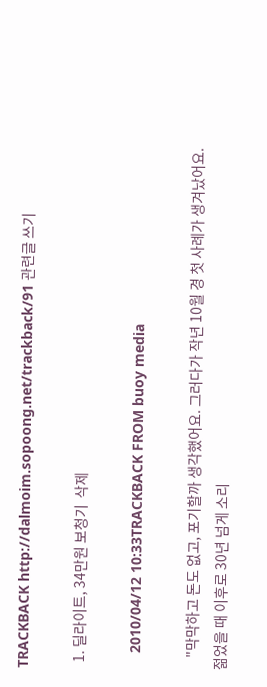TRACKBACK http://dalmoim.sopoong.net/trackback/91 관련글 쓰기

  1. 딜라이트, 34만원 보청기  삭제

    2010/04/12 10:33TRACKBACK FROM buoy media

    "막막하고 돈도 없고, 포기할까 생각했어요. 그러다가 작년 10월 경 첫 사례가 생겨났어요. 젊었을 때 이후로 30년 넘게 소리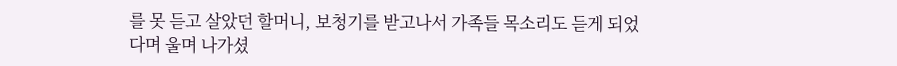를 못 듣고 살았던 할머니, 보청기를 받고나서 가족들 목소리도 듣게 되었다며 울며 나가셨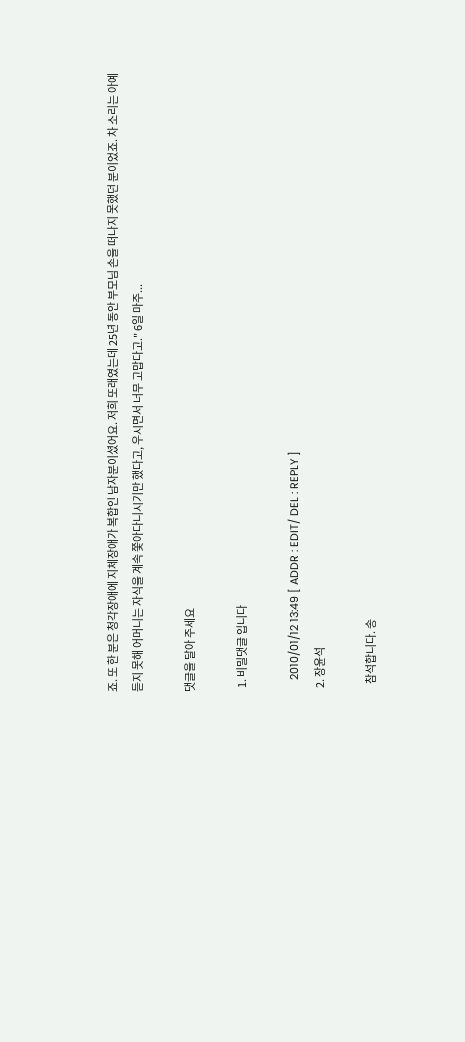죠. 또 한 분은 청각장애에 지체장애가 복합인 남자분이셨어요. 저희 또래였는데 25년 동안 부모님 손을 떠나지 못했던 분이었죠. 차 소리는 아예 듣지 못해 어머니는 자식을 계속 쫓아다니시기만 했다고, 우시면서 너무 고맙다고." 6일 마주...

댓글을 달아 주세요

  1. 비밀댓글 입니다

    2010/01/12 13:49 [ ADDR : EDIT/ DEL : REPLY ]
  2. 장윤석

    참석합니다. 송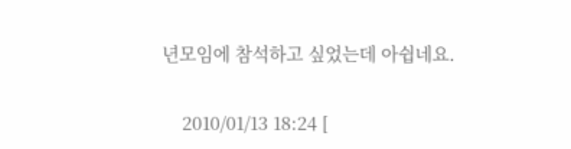년모임에 참석하고 싶었는데 아쉽네요.

    2010/01/13 18:24 [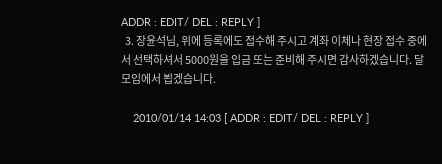ADDR : EDIT/ DEL : REPLY ]
  3. 장윤석님, 위에 등록에도 접수해 주시고 계좌 이체나 현장 접수 중에서 선택하셔서 5000원을 입금 또는 준비해 주시면 감사하겠습니다. 달모임에서 뵙겠습니다.

    2010/01/14 14:03 [ ADDR : EDIT/ DEL : REPLY ]